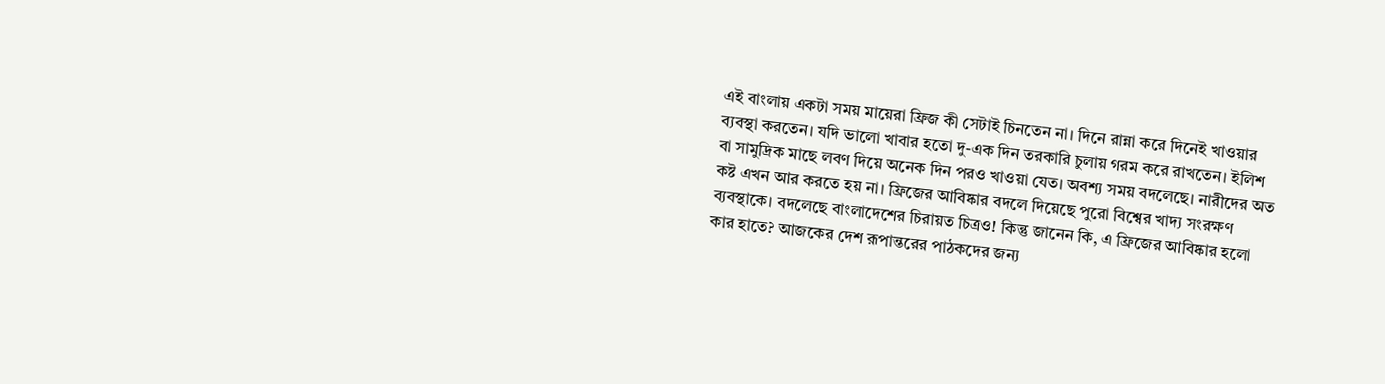এই বাংলায় একটা সময় মায়েরা ফ্রিজ কী সেটাই চিনতেন না। দিনে রান্না করে দিনেই খাওয়ার ব্যবস্থা করতেন। যদি ভালো খাবার হতো দু-এক দিন তরকারি চুলায় গরম করে রাখতেন। ইলিশ বা সামুদ্রিক মাছে লবণ দিয়ে অনেক দিন পরও খাওয়া যেত। অবশ্য সময় বদলেছে। নারীদের অত কষ্ট এখন আর করতে হয় না। ফ্রিজের আবিষ্কার বদলে দিয়েছে পুরো বিশ্বের খাদ্য সংরক্ষণ ব্যবস্থাকে। বদলেছে বাংলাদেশের চিরায়ত চিত্রও! কিন্তু জানেন কি, এ ফ্রিজের আবিষ্কার হলো কার হাতে? আজকের দেশ রূপান্তরের পাঠকদের জন্য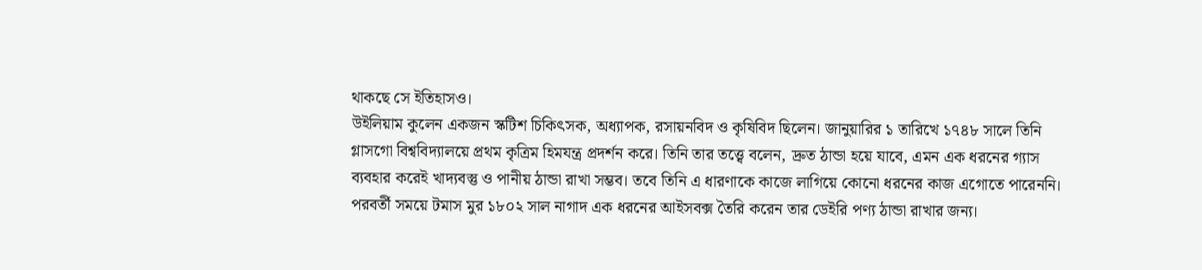থাকছে সে ইতিহাসও।
উইলিয়াম কুলেন একজন স্কটিশ চিকিৎসক, অধ্যাপক, রসায়নবিদ ও কৃষিবিদ ছিলেন। জানুয়ারির ১ তারিখে ১৭৪৮ সালে তিনি গ্লাসগো বিশ্ববিদ্যালয়ে প্রথম কৃত্রিম হিমযন্ত্র প্রদর্শন করে। তিনি তার তত্ত্বে বলেন, দ্রুত ঠান্ডা হয়ে যাবে, এমন এক ধরনের গ্যাস ব্যবহার করেই খাদ্যবস্তু ও পানীয় ঠান্ডা রাখা সম্ভব। তবে তিনি এ ধারণাকে কাজে লাগিয়ে কোনো ধরনের কাজ এগোতে পারেননি।
পরবর্তী সময়ে টমাস মুর ১৮০২ সাল নাগাদ এক ধরনের আইসবক্স তৈরি করেন তার ডেইরি পণ্য ঠান্ডা রাখার জন্য।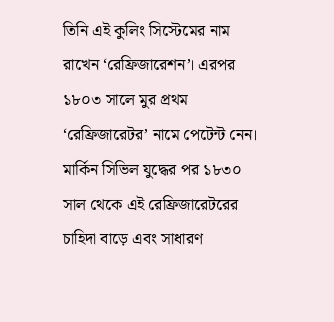তিনি এই কুলিং সিস্টেমের নাম রাখেন ‘রেফ্রিজারেশন’। এরপর ১৮০৩ সালে মুর প্রথম ‘রেফ্রিজারেটর’ নামে পেটেন্ট নেন। মার্কিন সিভিল যুদ্ধের পর ১৮৩০ সাল থেকে এই রেফ্রিজারেটরের চাহিদা বাড়ে এবং সাধারণ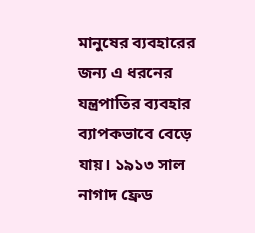মানুষের ব্যবহারের জন্য এ ধরনের যন্ত্রপাতির ব্যবহার ব্যাপকভাবে বেড়ে যায়। ১৯১৩ সাল নাগাদ ফ্রেড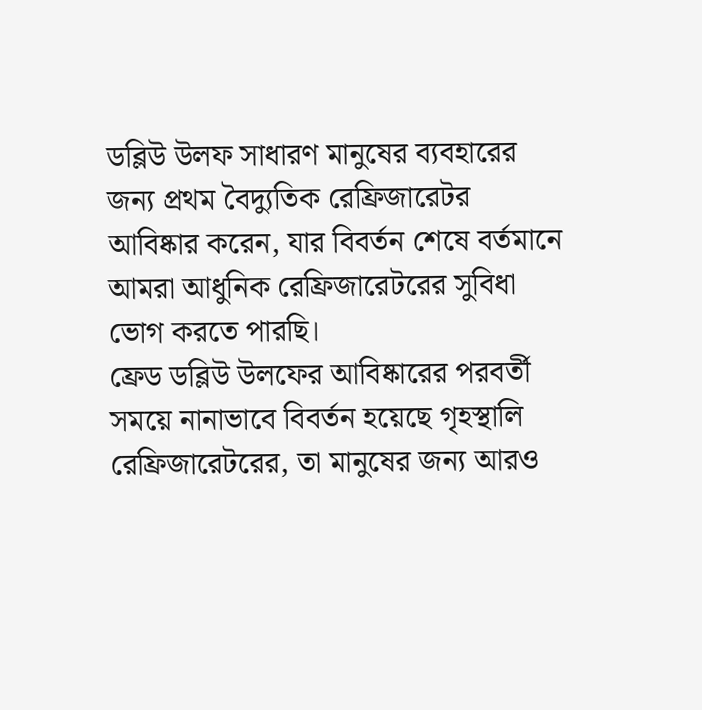ডব্লিউ উলফ সাধারণ মানুষের ব্যবহারের জন্য প্রথম বৈদ্যুতিক রেফ্রিজারেটর আবিষ্কার করেন, যার বিবর্তন শেষে বর্তমানে আমরা আধুনিক রেফ্রিজারেটরের সুবিধা ভোগ করতে পারছি।
ফ্রেড ডব্লিউ উলফের আবিষ্কারের পরবর্তী সময়ে নানাভাবে বিবর্তন হয়েছে গৃহস্থালি রেফ্রিজারেটরের, তা মানুষের জন্য আরও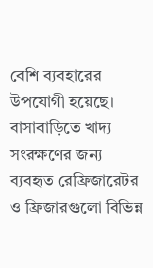বেশি ব্যবহারের উপযোগী হয়েছে। বাসাবাড়িতে খাদ্য সংরক্ষণের জন্য ব্যবহৃত রেফ্রিজারেটর ও ফ্রিজারগুলো বিভিন্ন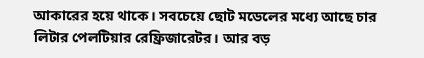আকারের হয়ে থাকে। সবচেয়ে ছোট মডেলের মধ্যে আছে চার লিটার পেলটিয়ার রেফ্রিজারেটর। আর বড়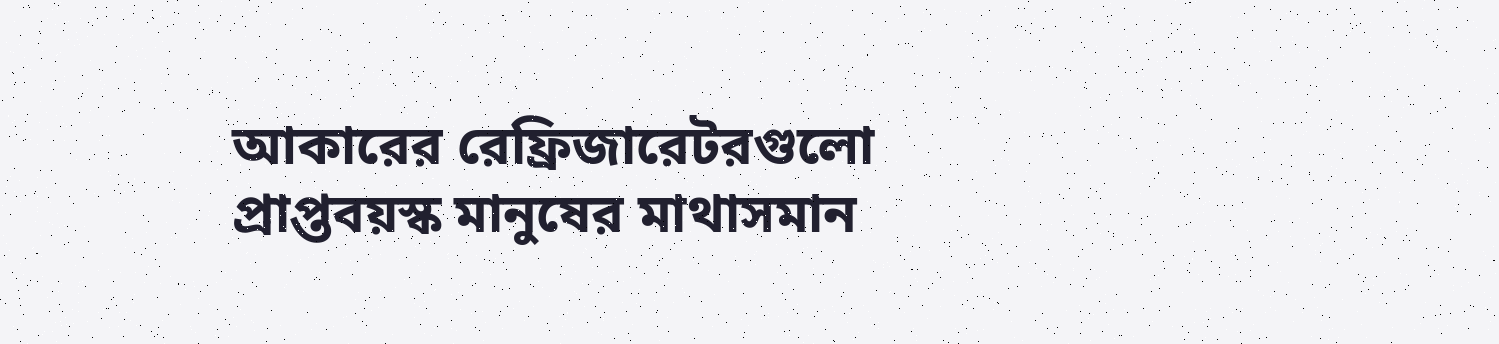আকারের রেফ্রিজারেটরগুলো প্রাপ্তবয়স্ক মানুষের মাথাসমান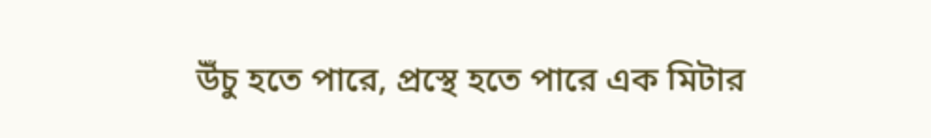উঁচু হতে পারে, প্রস্থে হতে পারে এক মিটার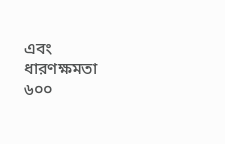এবং ধারণক্ষমতা ৬০০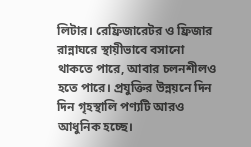লিটার। রেফ্রিজারেটর ও ফ্রিজার রান্নাঘরে স্থায়ীভাবে বসানো থাকতে পারে, আবার চলনশীলও হতে পারে। প্রযুক্তির উন্নয়নে দিন দিন গৃহস্থালি পণ্যটি আরও আধুনিক হচ্ছে।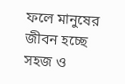ফলে মানুষের জীবন হচ্ছে সহজ ও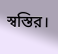স্বস্তির।